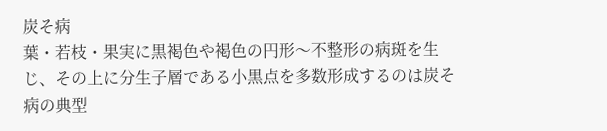炭そ病
葉・若枝・果実に黒褐色や褐色の円形〜不整形の病斑を生じ、その上に分生子層である小黒点を多数形成するのは炭そ病の典型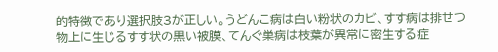的特徴であり選択肢3が正しい。うどんこ病は白い粉状のカビ、すす病は排せつ物上に生じるすす状の黒い被膜、てんぐ巣病は枝葉が異常に密生する症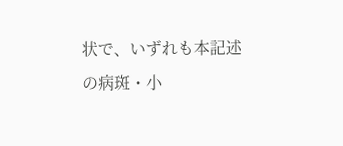状で、いずれも本記述の病斑・小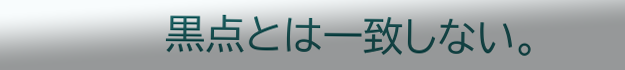黒点とは一致しない。